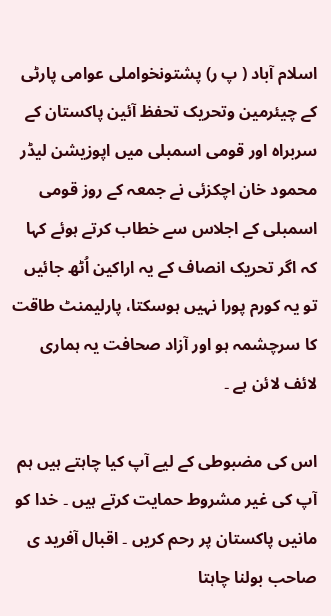اسلام آباد ( پ ر) پشتونخواملی عوامی پارٹی کے چیئرمین وتحریک تحفظ آئین پاکستان کے سربراہ اور قومی اسمبلی میں اپوزیشن لیڈر محمود خان اچکزئی نے جمعہ کے روز قومی اسمبلی کے اجلاس سے خطاب کرتے ہوئے کہا کہ اگر تحریک انصاف کے یہ اراکین اُٹھ جائیں تو یہ کورم پورا نہیں ہوسکتا، پارلیمنٹ طاقت کا سرچشمہ ہو اور آزاد صحافت یہ ہماری لائف لائن ہے ۔

اس کی مضبوطی کے لیے آپ کیا چاہتے ہیں ہم آپ کی غیر مشروط حمایت کرتے ہیں ۔ خدا کو مانیں پاکستان پر رحم کریں ۔ اقبال آفرید ی صاحب بولنا چاہتا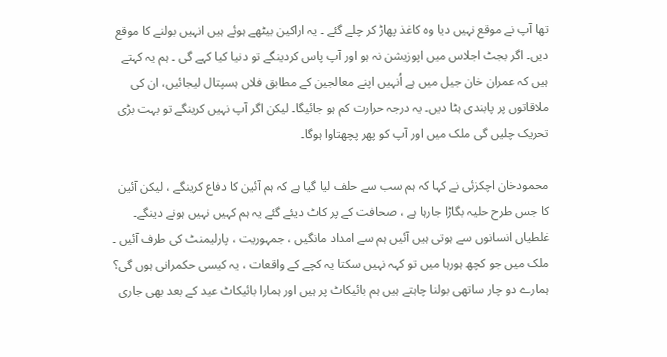تھا آپ نے موقع نہیں دیا وہ کاغذ پھاڑ کر چلے گئے ۔ یہ اراکین بیٹھے ہوئے ہیں انہیں بولنے کا موقع دیں۔ اگر بجٹ اجلاس میں اپوزیشن نہ ہو اور آپ پاس کردینگے تو دنیا کیا کہے گی ۔ ہم یہ کہتے ہیں کہ عمران خان جیل میں ہے اُنہیں اپنے معالجین کے مطابق فلاں ہسپتال لیجائیں، ان کی ملاقاتوں پر پابندی ہٹا دیں۔ یہ درجہ حرارت کم ہو جائیگا۔ لیکن اگر آپ نہیں کرینگے تو بہت بڑی تحریک چلیں گی ملک میں اور آپ کو پھر پچھتاوا ہوگا۔

محمودخان اچکزئی نے کہا کہ ہم سب سے حلف لیا گیا ہے کہ ہم آئین کا دفاع کرینگے ، لیکن آئین کا جس طرح حلیہ بگاڑا جارہا ہے ، صحافت کے پر کاٹ دیئے گئے یہ ہم کہیں نہیں ہونے دینگے۔ غلطیاں انسانوں سے ہوتی ہیں آئیں ہم سے امداد مانگیں ، جمہوریت ، پارلیمنٹ کی طرف آئیں ۔ ملک میں جو کچھ ہورہا میں تو کہہ نہیں سکتا یہ کچے کے واقعات ، یہ کیسی حکمرانی ہوں گی؟ ہمارے دو چار ساتھی بولنا چاہتے ہیں ہم بائیکاٹ پر ہیں اور ہمارا بائیکاٹ عید کے بعد بھی جاری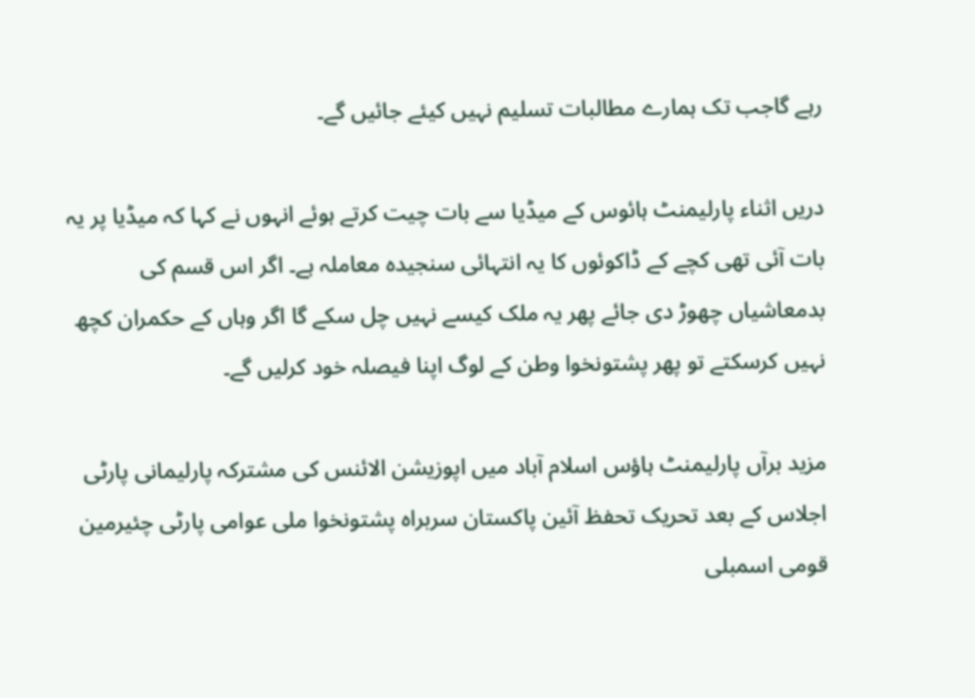رہے گاجب تک ہمارے مطالبات تسلیم نہیں کیئے جائیں گے۔

دریں اثناء پارلیمنٹ ہائوس کے میڈیا سے بات چیت کرتے ہوئے انہوں نے کہا کہ میڈیا پر یہ بات آئی تھی کچے کے ڈاکوئوں کا یہ انتہائی سنجیدہ معاملہ ہے۔ اگر اس قسم کی بدمعاشیاں چھوڑ دی جائے پھر یہ ملک کیسے نہیں چل سکے گا اگر وہاں کے حکمران کچھ نہیں کرسکتے تو پھر پشتونخوا وطن کے لوگ اپنا فیصلہ خود کرلیں گے۔

مزید برآں پارلیمنٹ ہاؤس اسلام آباد میں اپوزیشن الائنس کی مشترکہ پارلیمانی پارٹی اجلاس کے بعد تحریک تحفظ آئین پاکستان سربراہ پشتونخوا ملی عوامی پارٹی چئیرمین قومی اسمبلی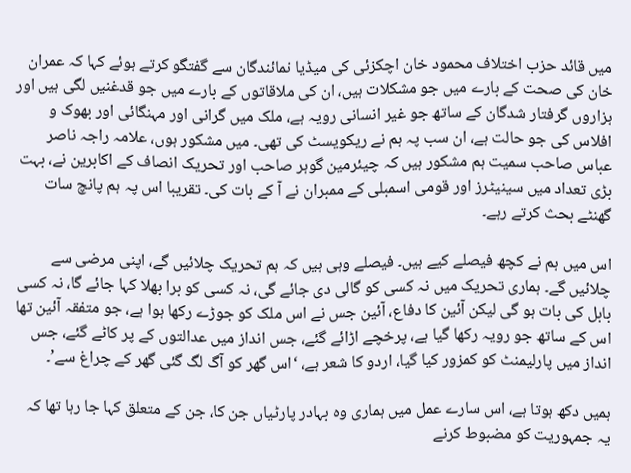میں قائد حزب اختلاف محمود خان اچکزئی کی میڈیا نمائندگان سے گفتگو کرتے ہوئے کہا کہ عمران خان کی صحت کے بارے میں جو مشکلات ہیں، ان کی ملاقاتوں کے بارے میں جو قدغنیں لگی ہیں اور ہزاروں گرفتار شدگان کے ساتھ جو غیر انسانی رویہ ہے، ملک میں گرانی اور مہنگائی اور بھوک و افلاس کی جو حالت ہے، ان سب پہ ہم نے ریکویسٹ کی تھی۔ میں مشکور ہوں، علامہ راجہ ناصر عباس صاحب سمیت ہم مشکور ہیں کہ چیئرمین گوہر صاحب اور تحریک انصاف کے اکابرین نے، بہت بڑی تعداد میں سینیٹرز اور قومی اسمبلی کے ممبران نے آ کے بات کی۔ تقریبا اس پہ ہم پانچ سات گھنٹے بحث کرتے رہے۔

اس میں ہم نے کچھ فیصلے کیے ہیں۔ فیصلے وہی ہیں کہ ہم تحریک چلائیں گے، اپنی مرضی سے چلائیں گے۔ ہماری تحریک میں نہ کسی کو گالی دی جائے گی، نہ کسی کو برا بھلا کہا جائے گا، نہ کسی بابل کی بات ہو گی لیکن آئین کا دفاع، آئین جس نے اس ملک کو جوڑے رکھا ہوا ہے، جو متفقہ آئین تھا اس کے ساتھ جو رویہ رکھا گیا ہے، پرخچے اڑائے گئے، جس انداز میں عدالتوں کے پر کاٹے گئے، جس انداز میں پارلیمنٹ کو کمزور کیا گیا، اردو کا شعر ہے، ‘اس گھر کو آگ لگ گئی گھر کے چراغ سے’۔

ہمیں دکھ ہوتا ہے، اس سارے عمل میں ہماری وہ بہادر پارٹیاں جن کا، جن کے متعلق کہا جا رہا تھا کہ یہ جمہوریت کو مضبوط کرنے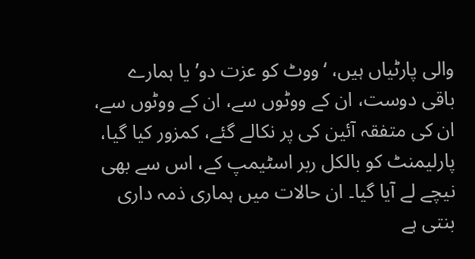والی پارٹیاں ہیں، ‘ووٹ کو عزت دو’ یا ہمارے باقی دوست، ان کے ووٹوں سے، ان کے ووٹوں سے، ان کی متفقہ آئین کی پر نکالے گئے، کمزور کیا گیا، پارلیمنٹ کو بالکل ربر اسٹیمپ کے، اس سے بھی نیچے لے آیا گیا۔ ان حالات میں ہماری ذمہ داری بنتی ہے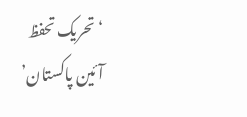‘تحریک تحفظ آئین پاکستان’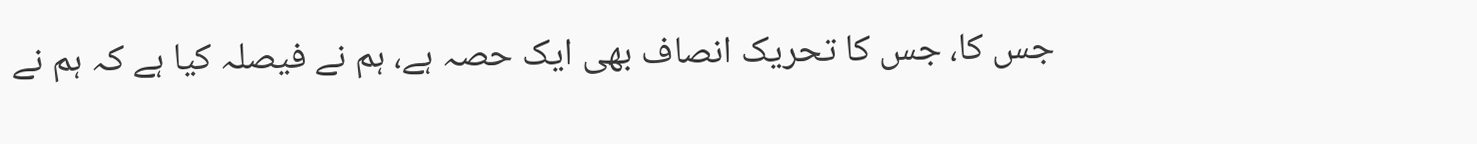جس کا، جس کا تحریک انصاف بھی ایک حصہ ہے، ہم نے فیصلہ کیا ہے کہ ہم نے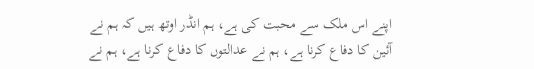اپنے اس ملک سے محبت کی ہے، ہم انڈر اوتھ ہیں کہ ہم نے آئین کا دفاع کرنا ہے، ہم نے عدالتوں کا دفاع کرنا ہے، ہم نے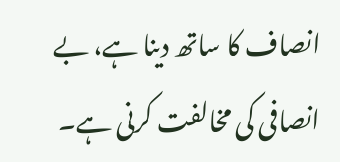انصاف کا ساتھ دینا ہے، بے انصافی کی مخالفت کرنی ہے۔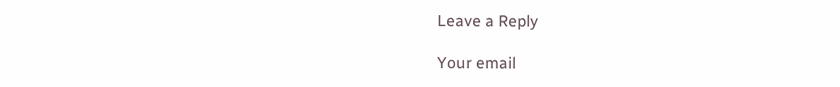Leave a Reply

Your email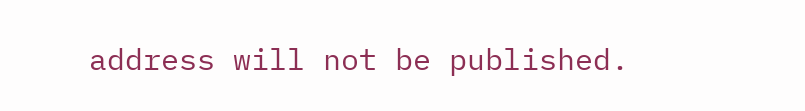address will not be published.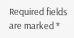Required fields are marked *